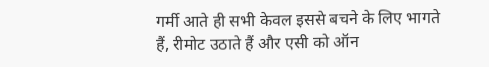गर्मी आते ही सभी केवल इससे बचने के लिए भागते हैं, रीमोट उठाते हैं और एसी को ऑन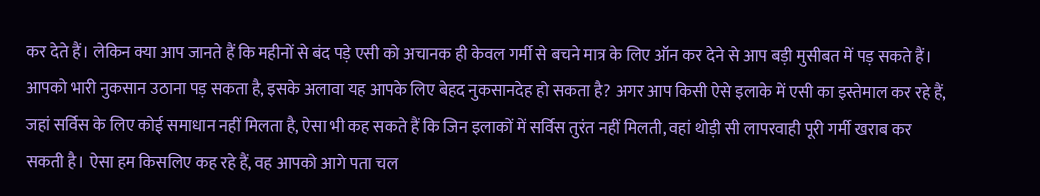कर देते हैं। लेकिन क्या आप जानते हैं कि महीनों से बंद पड़े एसी को अचानक ही केवल गर्मी से बचने मात्र के लिए ऑन कर देने से आप बड़ी मुसीबत में पड़ सकते हैं। आपको भारी नुकसान उठाना पड़ सकता है, इसके अलावा यह आपके लिए बेहद नुकसानदेह हो सकता है? अगर आप किसी ऐसे इलाके में एसी का इस्तेमाल कर रहे हैं, जहां सर्विस के लिए कोई समाधान नहीं मिलता है, ऐसा भी कह सकते हैं कि जिन इलाकों में सर्विस तुरंत नहीं मिलती, वहां थोड़ी सी लापरवाही पूरी गर्मी खराब कर सकती है। ऐसा हम किसलिए कह रहे हैं, वह आपको आगे पता चल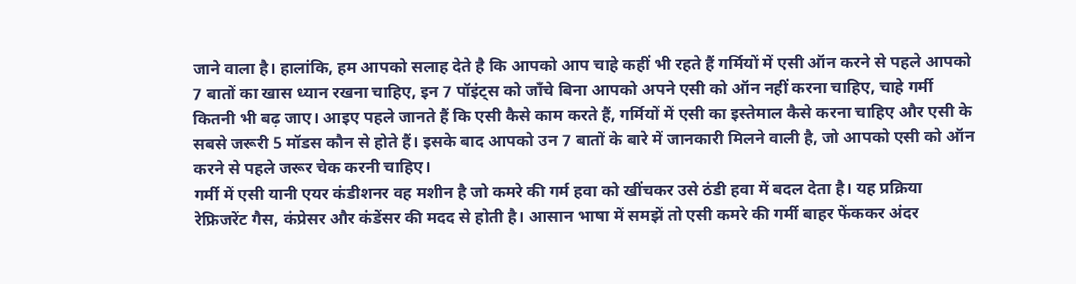जाने वाला है। हालांकि, हम आपको सलाह देते है कि आपको आप चाहे कहीं भी रहते हैं गर्मियों में एसी ऑन करने से पहले आपको 7 बातों का खास ध्यान रखना चाहिए, इन 7 पॉइंट्स को जाँचे बिना आपको अपने एसी को ऑन नहीं करना चाहिए, चाहे गर्मी कितनी भी बढ़ जाए। आइए पहले जानते हैं कि एसी कैसे काम करते हैं, गर्मियों में एसी का इस्तेमाल कैसे करना चाहिए और एसी के सबसे जरूरी 5 मॉडस कौन से होते हैं। इसके बाद आपको उन 7 बातों के बारे में जानकारी मिलने वाली है, जो आपको एसी को ऑन करने से पहले जरूर चेक करनी चाहिए।
गर्मी में एसी यानी एयर कंडीशनर वह मशीन है जो कमरे की गर्म हवा को खींचकर उसे ठंडी हवा में बदल देता है। यह प्रक्रिया रेफ्रिजरेंट गैस, कंप्रेसर और कंडेंसर की मदद से होती है। आसान भाषा में समझें तो एसी कमरे की गर्मी बाहर फेंककर अंदर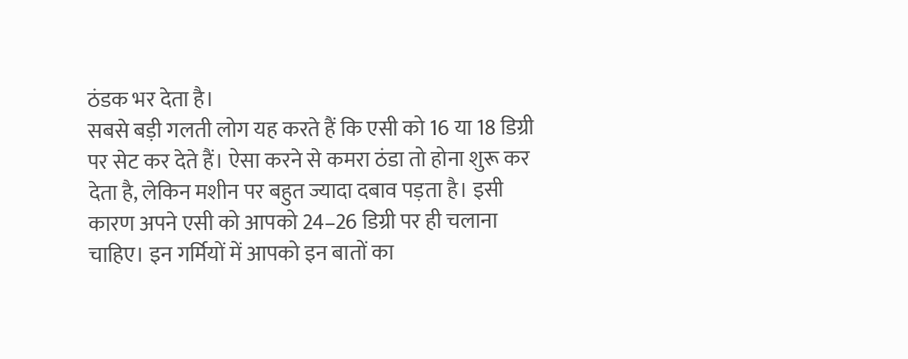ठंडक भर देता है।
सबसे बड़ी गलती लोग यह करते हैं कि एसी को 16 या 18 डिग्री पर सेट कर देते हैं। ऐसा करने से कमरा ठंडा तो होना शुरू कर देता है, लेकिन मशीन पर बहुत ज्यादा दबाव पड़ता है। इसी कारण अपने एसी को आपको 24–26 डिग्री पर ही चलाना चाहिए। इन गर्मियों में आपको इन बातों का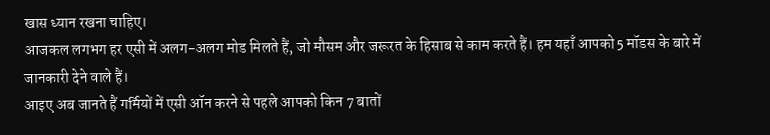खास ध्यान रखना चाहिए।
आजकल लगभग हर एसी में अलग-अलग मोड मिलते हैं, जो मौसम और जरूरत के हिसाब से काम करते हैं। हम यहाँ आपको 5 मॉडस के बारे में जानकारी देने वाले हैं।
आइए अब जानते हैं गर्मियों में एसी ऑन करने से पहले आपको किन 7 बातों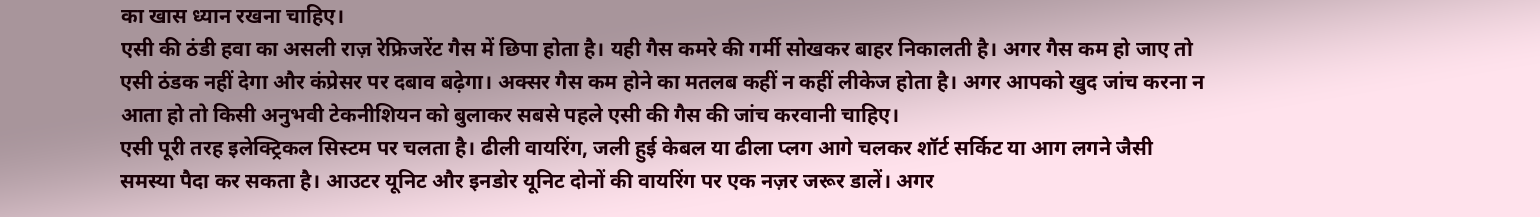का खास ध्यान रखना चाहिए।
एसी की ठंडी हवा का असली राज़ रेफ्रिजरेंट गैस में छिपा होता है। यही गैस कमरे की गर्मी सोखकर बाहर निकालती है। अगर गैस कम हो जाए तो एसी ठंडक नहीं देगा और कंप्रेसर पर दबाव बढ़ेगा। अक्सर गैस कम होने का मतलब कहीं न कहीं लीकेज होता है। अगर आपको खुद जांच करना न आता हो तो किसी अनुभवी टेकनीशियन को बुलाकर सबसे पहले एसी की गैस की जांच करवानी चाहिए।
एसी पूरी तरह इलेक्ट्रिकल सिस्टम पर चलता है। ढीली वायरिंग, जली हुई केबल या ढीला प्लग आगे चलकर शॉर्ट सर्किट या आग लगने जैसी समस्या पैदा कर सकता है। आउटर यूनिट और इनडोर यूनिट दोनों की वायरिंग पर एक नज़र जरूर डालें। अगर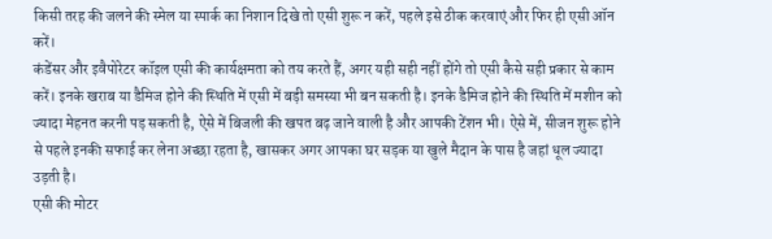किसी तरह की जलने की स्मेल या स्पार्क का निशान दिखे तो एसी शुरू न करें, पहले इसे ठीक करवाएं और फिर ही एसी ऑन करें।
कंडेंसर और इवैपोरेटर कॉइल एसी की कार्यक्षमता को तय करते हैं, अगर यही सही नहीं होंगे तो एसी कैसे सही प्रकार से काम करें। इनके खराब या डैमिज होने की स्थिति में एसी में बड़ी समस्या भी बन सकती है। इनके डैमिज होने की स्थिति में मशीन को ज्यादा मेहनत करनी पड़ सकती है, ऐसे में बिजली की खपत बढ़ जाने वाली है और आपकी टेंशन भी। ऐसे में, सीजन शुरू होने से पहले इनकी सफाई कर लेना अच्छा रहता है, खासकर अगर आपका घर सड़क या खुले मैदान के पास है जहां धूल ज्यादा उड़ती है।
एसी की मोटर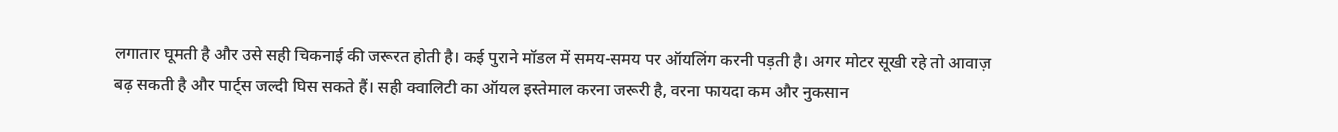लगातार घूमती है और उसे सही चिकनाई की जरूरत होती है। कई पुराने मॉडल में समय-समय पर ऑयलिंग करनी पड़ती है। अगर मोटर सूखी रहे तो आवाज़ बढ़ सकती है और पार्ट्स जल्दी घिस सकते हैं। सही क्वालिटी का ऑयल इस्तेमाल करना जरूरी है, वरना फायदा कम और नुकसान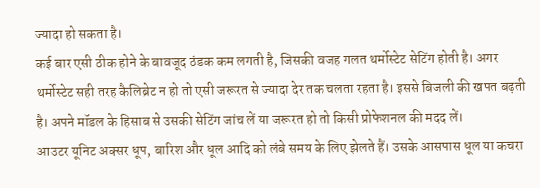ज्यादा हो सकता है।
कई बार एसी ठीक होने के बावजूद ठंडक कम लगती है, जिसकी वजह गलत थर्मोस्टेट सेटिंग होती है। अगर थर्मोस्टेट सही तरह कैलिब्रेट न हो तो एसी जरूरत से ज्यादा देर तक चलता रहता है। इससे बिजली की खपत बढ़ती है। अपने मॉडल के हिसाब से उसकी सेटिंग जांच लें या जरूरत हो तो किसी प्रोफेशनल की मदद लें।
आउटर यूनिट अक्सर धूप, बारिश और धूल आदि को लंबे समय के लिए झेलते हैं। उसके आसपास धूल या कचरा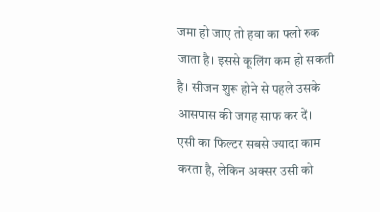जमा हो जाए तो हवा का फ्लो रुक जाता है। इससे कूलिंग कम हो सकती है। सीजन शुरू होने से पहले उसके आसपास की जगह साफ कर दें।
एसी का फिल्टर सबसे ज्यादा काम करता है, लेकिन अक्सर उसी को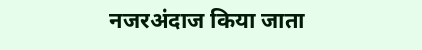नजरअंदाज किया जाता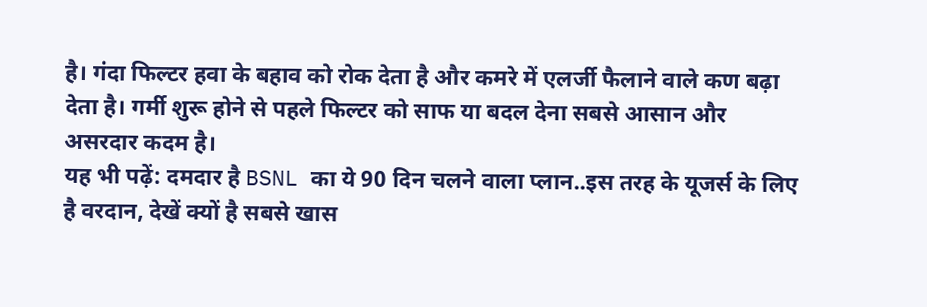है। गंदा फिल्टर हवा के बहाव को रोक देता है और कमरे में एलर्जी फैलाने वाले कण बढ़ा देता है। गर्मी शुरू होने से पहले फिल्टर को साफ या बदल देना सबसे आसान और असरदार कदम है।
यह भी पढ़ें: दमदार है BSNL का ये 90 दिन चलने वाला प्लान..इस तरह के यूजर्स के लिए है वरदान, देखें क्यों है सबसे खास